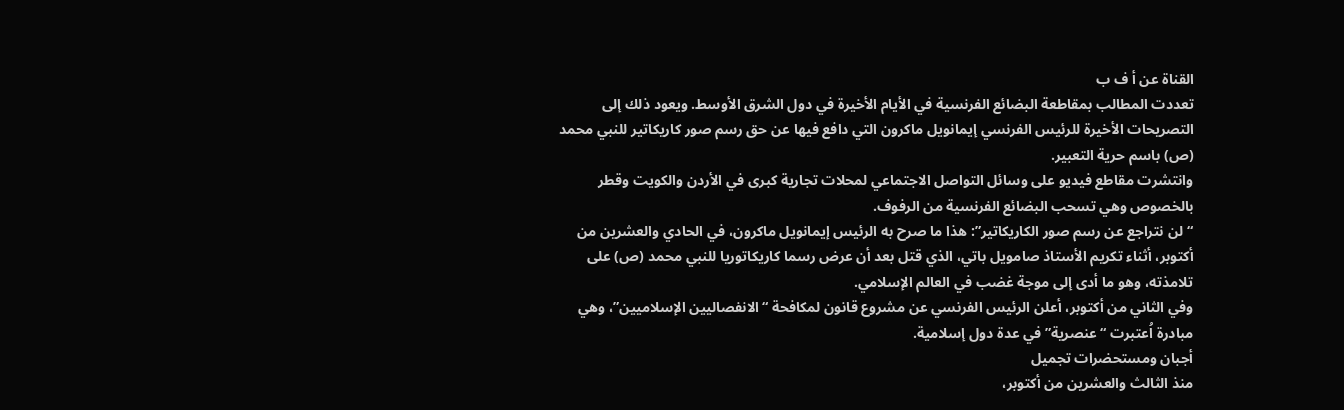القناة عن أ ف ب
تعددت المطالب بمقاطعة البضائع الفرنسية في الأيام الأخيرة في دول الشرق الأوسط. ويعود ذلك إلى التصريحات الأخيرة للرئيس الفرنسي إيمانويل ماكرون التي دافع فيها عن حق رسم صور كاريكاتير للنبي محمد (ص) باسم حرية التعبير.
وانتشرت مقاطع فيديو على وسائل التواصل الاجتماعي لمحلات تجارية كبرى في الأردن والكويت وقطر بالخصوص وهي تسحب البضائع الفرنسية من الرفوف.
“لن نتراجع عن رسم صور الكاريكاتير”: هذا ما صرح به الرئيس إيمانويل ماكرون، في الحادي والعشرين من أكتوبر، أثناء تكريم الأستاذ صامويل باتي، الذي قتل بعد أن عرض رسما كاريكاتوريا للنبي محمد (ص) على تلامذته، وهو ما أدى إلى موجة غضب في العالم الإسلامي.
وفي الثاني من أكتوبر، أعلن الرئيس الفرنسي عن مشروع قانون لمكافحة “الانفصاليين الإسلاميين”، وهي مبادرة اُعتبرت “عنصرية” في عدة دول إسلامية.
أجبان ومستحضرات تجميل
منذ الثالث والعشرين من أكتوبر،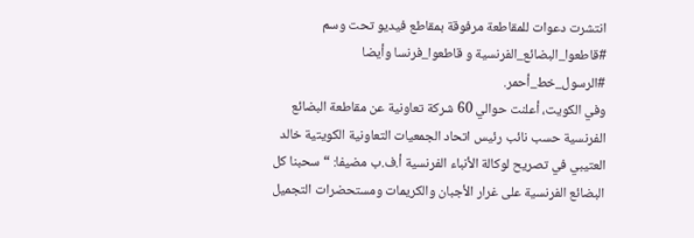انتشرت دعوات للمقاطعة مرفوقة بمقاطع فيديو تحت وسم #قاطعوا_البضائع_الفرنسية و قاطعوا_فرنسا وأيضا #الرسول_خط_أحمر.
وفي الكويت، أعلنت حوالي 60 شركة تعاونية عن مقاطعة البضائع الفرنسية حسب نائب رئيس اتحاد الجمعيات التعاونية الكويتية خالد العتيبي في تصريح لوكالة الأنباء الفرنسية أ.ف.ب مضيفا: “سحبنا كل البضائع الفرنسية على غرار الأجبان والكريمات ومستحضرات التجميل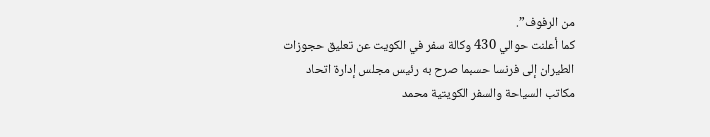من الرفوف”.
كما أعلنت حوالي 430 وكالة سفر في الكويت عن تعليق حجوزات الطيران إلى فرنسا حسبما صرح به رئيس مجلس إدارة اتحاد مكاتب السياحة والسفر الكويتية محمد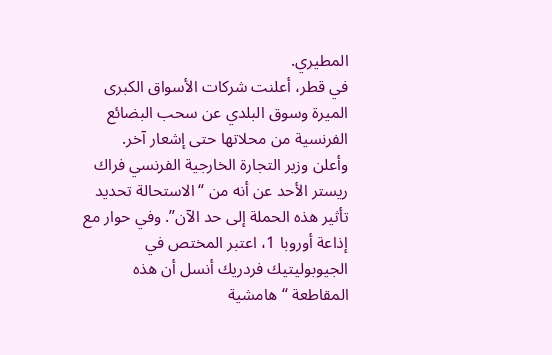المطيري.
في قطر، أعلنت شركات الأسواق الكبرى الميرة وسوق البلدي عن سحب البضائع الفرنسية من محلاتها حتى إشعار آخر.
وأعلن وزير التجارة الخارجية الفرنسي فراك ريستر الأحد عن أنه من “الاستحالة تحديد تأثير هذه الحملة إلى حد الآن”. وفي حوار مع إذاعة أوروبا 1، اعتبر المختص في الجيوبوليتيك فردريك أنسل أن هذه المقاطعة “هامشية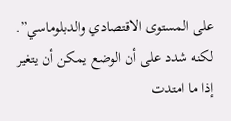على المستوى الاقتصادي والدبلوماسي”. لكنه شدد على أن الوضع يمكن أن يتغير إذا ما امتدت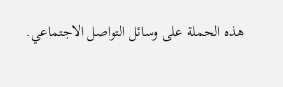هذه الحملة على وسائل التواصل الاجتماعي.